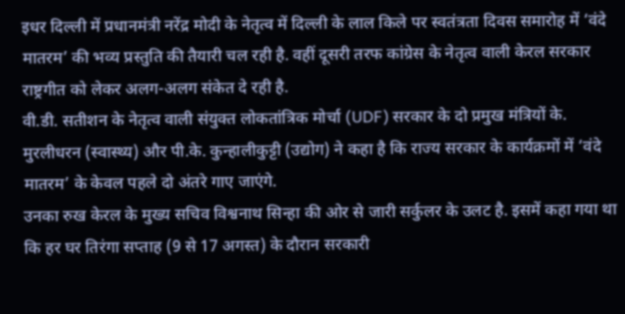इधर दिल्ली में प्रधानमंत्री नरेंद्र मोदी के नेतृत्व में दिल्ली के लाल किले पर स्वतंत्रता दिवस समारोह में ‘वंदे मातरम’ की भव्य प्रस्तुति की तैयारी चल रही है. वहीं दूसरी तरफ कांग्रेस के नेतृत्व वाली केरल सरकार राष्ट्रगीत को लेकर अलग-अलग संकेत दे रही है.
वी.डी. सतीशन के नेतृत्व वाली संयुक्त लोकतांत्रिक मोर्चा (UDF) सरकार के दो प्रमुख मंत्रियों के. मुरलीधरन (स्वास्थ्य) और पी.के. कुन्हालीकुट्टी (उद्योग) ने कहा है कि राज्य सरकार के कार्यक्रमों में ‘वंदे मातरम’ के केवल पहले दो अंतरे गाए जाएंगे.
उनका रुख केरल के मुख्य सचिव विश्वनाथ सिन्हा की ओर से जारी सर्कुलर के उलट है. इसमें कहा गया था कि हर घर तिरंगा सप्ताह (9 से 17 अगस्त) के दौरान सरकारी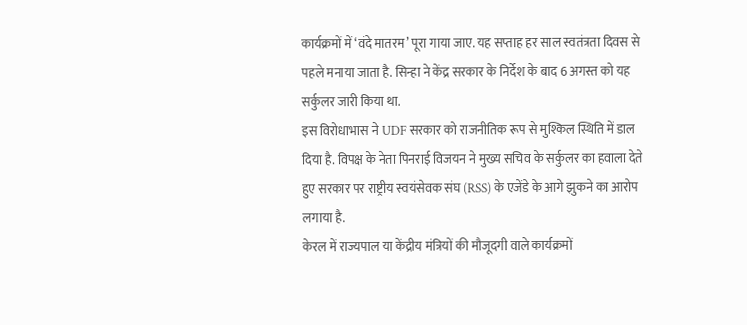कार्यक्रमों में ‘वंदे मातरम’ पूरा गाया जाए. यह सप्ताह हर साल स्वतंत्रता दिवस से पहले मनाया जाता है. सिन्हा ने केंद्र सरकार के निर्देश के बाद 6 अगस्त को यह सर्कुलर जारी किया था.
इस विरोधाभास ने UDF सरकार को राजनीतिक रूप से मुश्किल स्थिति में डाल दिया है. विपक्ष के नेता पिनराई विजयन ने मुख्य सचिव के सर्कुलर का हवाला देते हुए सरकार पर राष्ट्रीय स्वयंसेवक संघ (RSS) के एजेंडे के आगे झुकने का आरोप लगाया है.
केरल में राज्यपाल या केंद्रीय मंत्रियों की मौजूदगी वाले कार्यक्रमों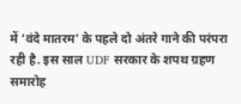में ‘वंदे मातरम’ के पहले दो अंतरे गाने की परंपरा रही है. इस साल UDF सरकार के शपथ ग्रहण समारोह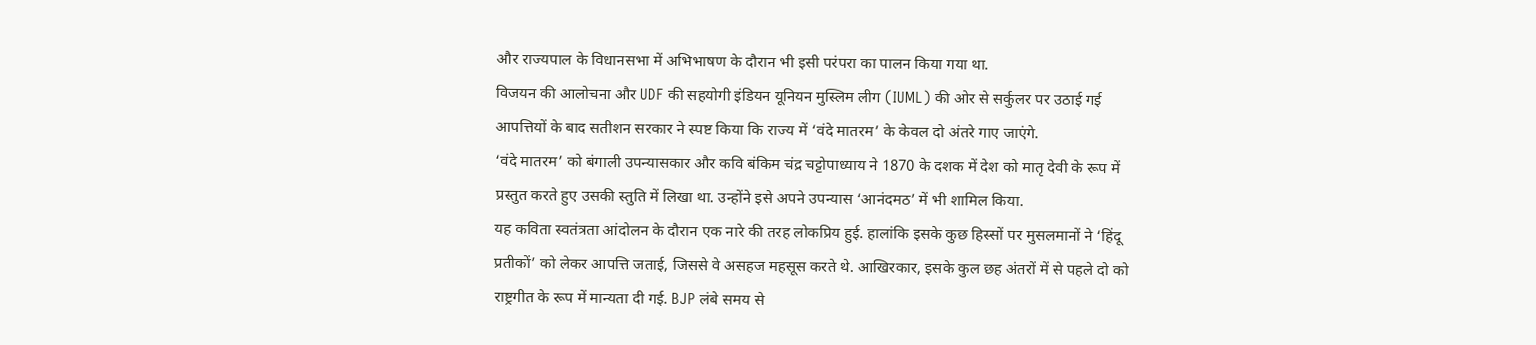और राज्यपाल के विधानसभा में अभिभाषण के दौरान भी इसी परंपरा का पालन किया गया था.
विजयन की आलोचना और UDF की सहयोगी इंडियन यूनियन मुस्लिम लीग (IUML) की ओर से सर्कुलर पर उठाई गई आपत्तियों के बाद सतीशन सरकार ने स्पष्ट किया कि राज्य में ‘वंदे मातरम’ के केवल दो अंतरे गाए जाएंगे.
‘वंदे मातरम’ को बंगाली उपन्यासकार और कवि बंकिम चंद्र चट्टोपाध्याय ने 1870 के दशक में देश को मातृ देवी के रूप में प्रस्तुत करते हुए उसकी स्तुति में लिखा था. उन्होंने इसे अपने उपन्यास ‘आनंदमठ’ में भी शामिल किया.
यह कविता स्वतंत्रता आंदोलन के दौरान एक नारे की तरह लोकप्रिय हुई. हालांकि इसके कुछ हिस्सों पर मुसलमानों ने ‘हिंदू प्रतीकों’ को लेकर आपत्ति जताई, जिससे वे असहज महसूस करते थे. आखिरकार, इसके कुल छह अंतरों में से पहले दो को राष्ट्रगीत के रूप में मान्यता दी गई. BJP लंबे समय से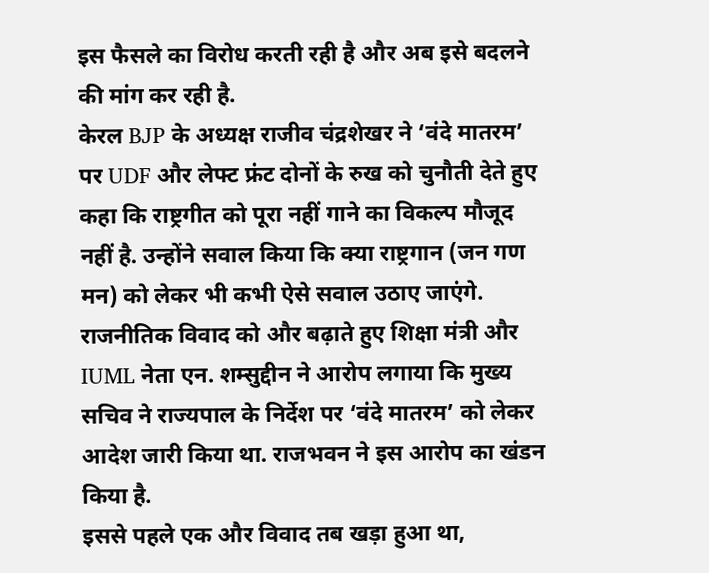इस फैसले का विरोध करती रही है और अब इसे बदलने की मांग कर रही है.
केरल BJP के अध्यक्ष राजीव चंद्रशेखर ने ‘वंदे मातरम’ पर UDF और लेफ्ट फ्रंट दोनों के रुख को चुनौती देते हुए कहा कि राष्ट्रगीत को पूरा नहीं गाने का विकल्प मौजूद नहीं है. उन्होंने सवाल किया कि क्या राष्ट्रगान (जन गण मन) को लेकर भी कभी ऐसे सवाल उठाए जाएंगे.
राजनीतिक विवाद को और बढ़ाते हुए शिक्षा मंत्री और IUML नेता एन. शम्सुद्दीन ने आरोप लगाया कि मुख्य सचिव ने राज्यपाल के निर्देश पर ‘वंदे मातरम’ को लेकर आदेश जारी किया था. राजभवन ने इस आरोप का खंडन किया है.
इससे पहले एक और विवाद तब खड़ा हुआ था,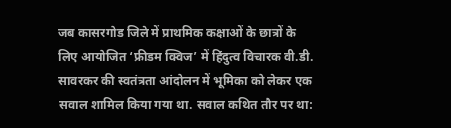जब कासरगोड जिले में प्राथमिक कक्षाओं के छात्रों के लिए आयोजित ‘फ्रीडम क्विज’ में हिंदुत्व विचारक वी.डी. सावरकर की स्वतंत्रता आंदोलन में भूमिका को लेकर एक सवाल शामिल किया गया था. सवाल कथित तौर पर था: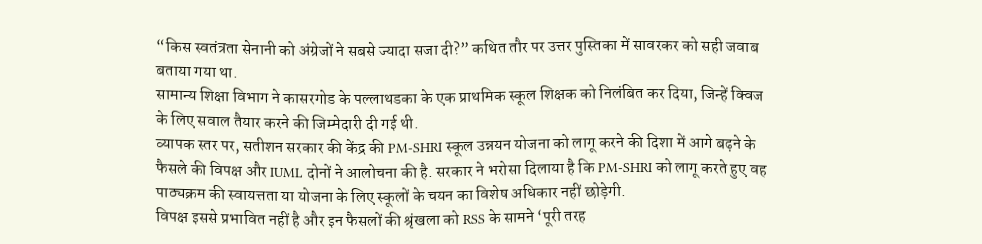“किस स्वतंत्रता सेनानी को अंग्रेजों ने सबसे ज्यादा सजा दी?” कथित तौर पर उत्तर पुस्तिका में सावरकर को सही जवाब बताया गया था.
सामान्य शिक्षा विभाग ने कासरगोड के पल्लाथडका के एक प्राथमिक स्कूल शिक्षक को निलंबित कर दिया, जिन्हें क्विज के लिए सवाल तैयार करने की जिम्मेदारी दी गई थी.
व्यापक स्तर पर, सतीशन सरकार की केंद्र की PM-SHRI स्कूल उन्नयन योजना को लागू करने की दिशा में आगे बढ़ने के फैसले की विपक्ष और IUML दोनों ने आलोचना की है. सरकार ने भरोसा दिलाया है कि PM-SHRI को लागू करते हुए वह पाठ्यक्रम की स्वायत्तता या योजना के लिए स्कूलों के चयन का विशेष अधिकार नहीं छोड़ेगी.
विपक्ष इससे प्रभावित नहीं है और इन फैसलों की श्रृंखला को RSS के सामने ‘पूरी तरह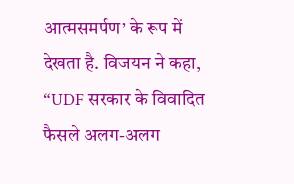आत्मसमर्पण’ के रूप में देखता है. विजयन ने कहा, “UDF सरकार के विवादित फैसले अलग-अलग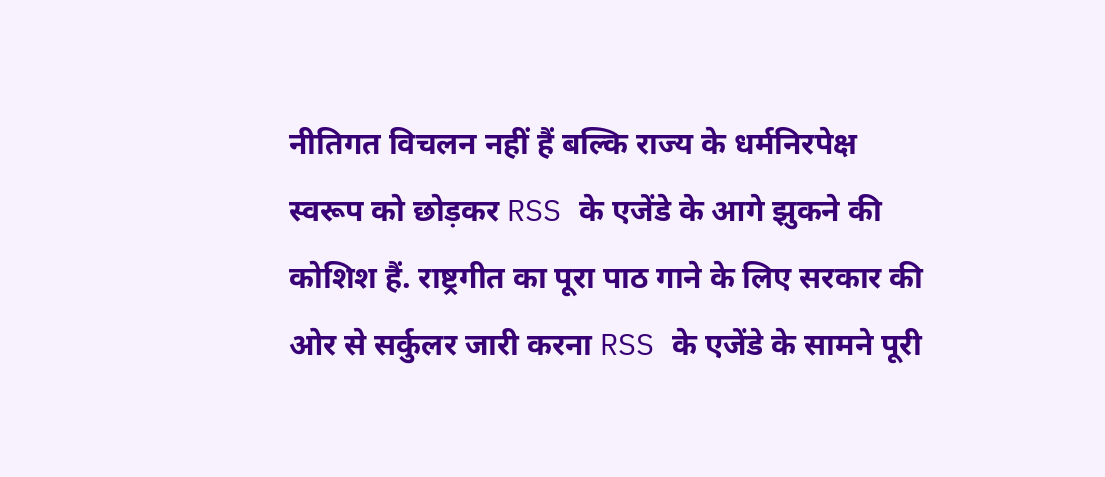नीतिगत विचलन नहीं हैं बल्कि राज्य के धर्मनिरपेक्ष स्वरूप को छोड़कर RSS के एजेंडे के आगे झुकने की कोशिश हैं. राष्ट्रगीत का पूरा पाठ गाने के लिए सरकार की ओर से सर्कुलर जारी करना RSS के एजेंडे के सामने पूरी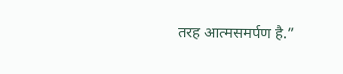तरह आत्मसमर्पण है.”